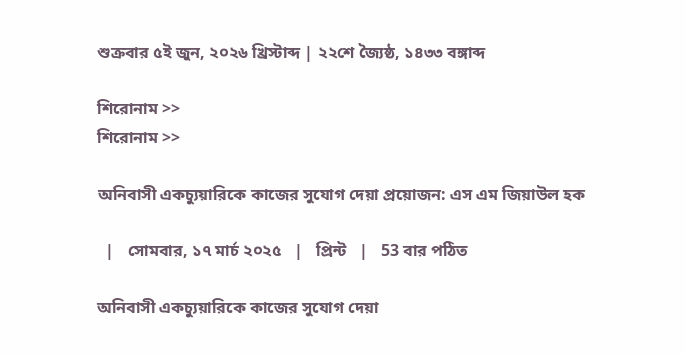শুক্রবার ৫ই জুন, ২০২৬ খ্রিস্টাব্দ | ২২শে জ্যৈষ্ঠ, ১৪৩৩ বঙ্গাব্দ

শিরোনাম >>
শিরোনাম >>

অনিবাসী একচ্যুয়ারিকে কাজের সুযোগ দেয়া প্রয়োজন: এস এম জিয়াউল হক

  |   সোমবার, ১৭ মার্চ ২০২৫   |   প্রিন্ট   |   53 বার পঠিত

অনিবাসী একচ্যুয়ারিকে কাজের সুযোগ দেয়া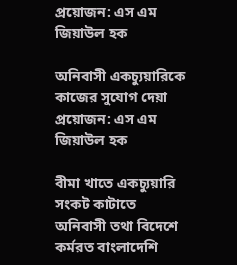প্রয়োজন: এস এম জিয়াউল হক

অনিবাসী একচ্যুয়ারিকে কাজের সুযোগ দেয়া প্রয়োজন: এস এম জিয়াউল হক

বীমা খাতে একচ্যুয়ারি সংকট কাটাতে অনিবাসী তথা বিদেশে কর্মরত বাংলাদেশি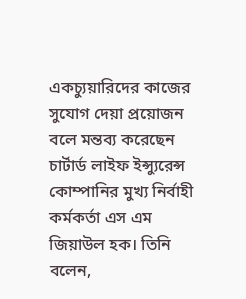একচ্যুয়ারিদের কাজের সুযোগ দেয়া প্রয়োজন বলে মন্তব্য করেছেন চার্টার্ড লাইফ ইন্স্যুরেন্স কোম্পানির মুখ্য নির্বাহী কর্মকর্তা এস এম জিয়াউল হক। তিনি বলেন,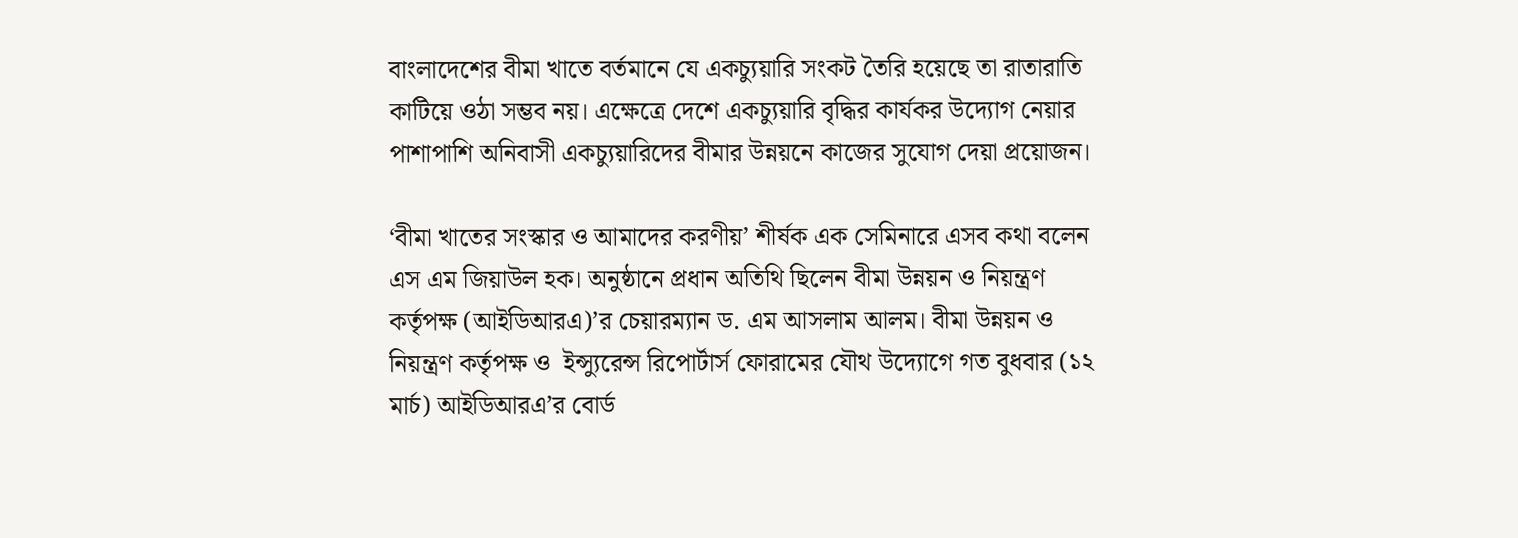বাংলাদেশের বীমা খাতে বর্তমানে যে একচ্যুয়ারি সংকট তৈরি হয়েছে তা রাতারাতি কাটিয়ে ওঠা সম্ভব নয়। এক্ষেত্রে দেশে একচ্যুয়ারি বৃদ্ধির কার্যকর উদ্যোগ নেয়ার পাশাপাশি অনিবাসী একচ্যুয়ারিদের বীমার উন্নয়নে কাজের সুযোগ দেয়া প্রয়োজন।

‘বীমা খাতের সংস্কার ও আমাদের করণীয়’ শীর্ষক এক সেমিনারে এসব কথা বলেন এস এম জিয়াউল হক। অনুষ্ঠানে প্রধান অতিথি ছিলেন বীমা উন্নয়ন ও নিয়ন্ত্রণ কর্তৃপক্ষ (আইডিআরএ)’র চেয়ারম্যান ড. এম আসলাম আলম। বীমা উন্নয়ন ও নিয়ন্ত্রণ কর্তৃপক্ষ ও  ইন্স্যুরেন্স রিপোর্টার্স ফোরামের যৌথ উদ্যোগে গত বুধবার (১২ মার্চ) আইডিআরএ’র বোর্ড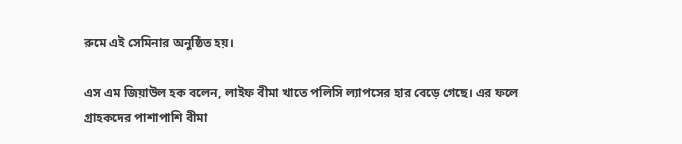রুমে এই সেমিনার অনুষ্ঠিত হয়।

এস এম জিয়াউল হক বলেন, লাইফ বীমা খাতে পলিসি ল্যাপসের হার বেড়ে গেছে। এর ফলে গ্রাহকদের পাশাপাশি বীমা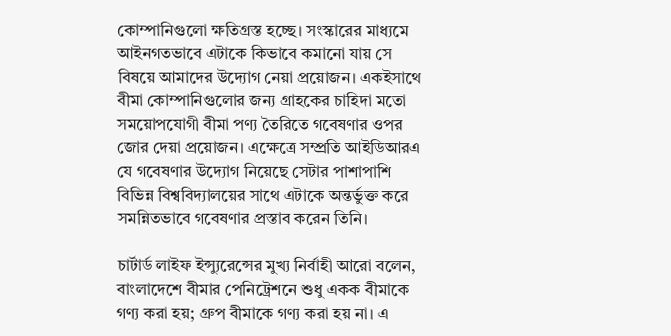কোম্পানিগুলো ক্ষতিগ্রস্ত হচ্ছে। সংস্কারের মাধ্যমে আইনগতভাবে এটাকে কিভাবে কমানো যায় সে বিষয়ে আমাদের উদ্যোগ নেয়া প্রয়োজন। একইসাথে বীমা কোম্পানিগুলোর জন্য গ্রাহকের চাহিদা মতো সময়োপযোগী বীমা পণ্য তৈরিতে গবেষণার ওপর জোর দেয়া প্রয়োজন। এক্ষেত্রে সম্প্রতি আইডিআরএ যে গবেষণার উদ্যোগ নিয়েছে সেটার পাশাপাশি বিভিন্ন বিশ্ববিদ্যালয়ের সাথে এটাকে অন্তর্ভুক্ত করে সমন্নিতভাবে গবেষণার প্রস্তাব করেন তিনি।

চার্টার্ড লাইফ ইন্স্যুরেন্সের মুখ্য নির্বাহী আরো বলেন, বাংলাদেশে বীমার পেনিট্রেশনে শুধু একক বীমাকে গণ্য করা হয়; গ্রুপ বীমাকে গণ্য করা হয় না। এ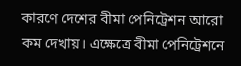কারণে দেশের বীমা পেনিট্রেশন আরো কম দেখায়। এক্ষেত্রে বীমা পেনিট্রেশনে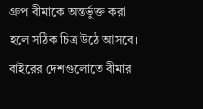গ্রুপ বীমাকে অন্তর্ভুক্ত করা হলে সঠিক চিত্র উঠে আসবে। বাইরের দেশগুলোতে বীমার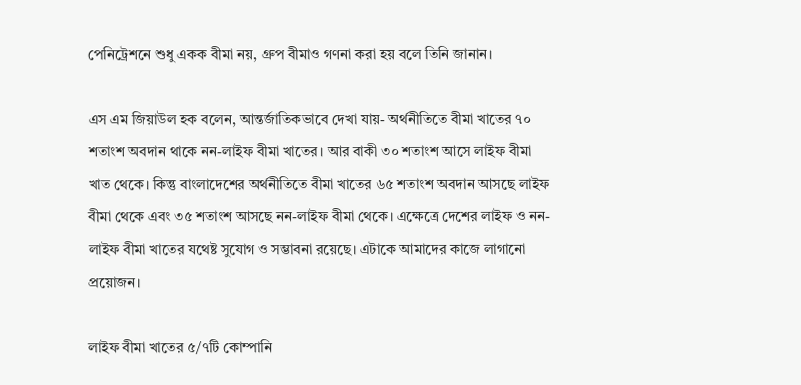পেনিট্রেশনে শুধু একক বীমা নয়, গ্রুপ বীমাও গণনা করা হয় বলে তিনি জানান।

এস এম জিয়াউল হক বলেন, আন্তর্জাতিকভাবে দেখা যায়- অর্থনীতিতে বীমা খাতের ৭০ শতাংশ অবদান থাকে নন-লাইফ বীমা খাতের। আর বাকী ৩০ শতাংশ আসে লাইফ বীমা খাত থেকে। কিন্তু বাংলাদেশের অর্থনীতিতে বীমা খাতের ৬৫ শতাংশ অবদান আসছে লাইফ বীমা থেকে এবং ৩৫ শতাংশ আসছে নন-লাইফ বীমা থেকে। এক্ষেত্রে দেশের লাইফ ও নন-লাইফ বীমা খাতের যথেষ্ট সুযোগ ও সম্ভাবনা রয়েছে। এটাকে আমাদের কাজে লাগানো প্রয়োজন।

লাইফ বীমা খাতের ৫/৭টি কোম্পানি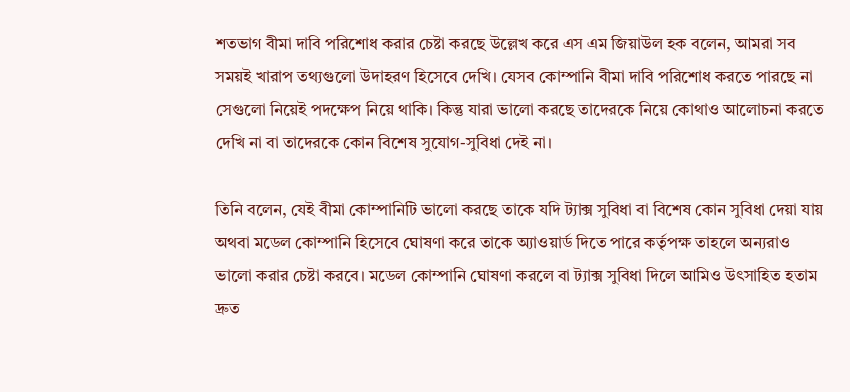শতভাগ বীমা দাবি পরিশোধ করার চেষ্টা করছে উল্লেখ করে এস এম জিয়াউল হক বলেন, আমরা সব সময়ই খারাপ তথ্যগুলো উদাহরণ হিসেবে দেখি। যেসব কোম্পানি বীমা দাবি পরিশোধ করতে পারছে না সেগুলো নিয়েই পদক্ষেপ নিয়ে থাকি। কিন্তু যারা ভালো করছে তাদেরকে নিয়ে কোথাও আলোচনা করতে দেখি না বা তাদেরকে কোন বিশেষ সুযোগ-সুবিধা দেই না।

তিনি বলেন, যেই বীমা কোম্পানিটি ভালো করছে তাকে যদি ট্যাক্স সুবিধা বা বিশেষ কোন সুবিধা দেয়া যায় অথবা মডেল কোম্পানি হিসেবে ঘোষণা করে তাকে অ্যাওয়ার্ড দিতে পারে কর্তৃপক্ষ তাহলে অন্যরাও ভালো করার চেষ্টা করবে। মডেল কোম্পানি ঘোষণা করলে বা ট্যাক্স সুবিধা দিলে আমিও উৎসাহিত হতাম দ্রুত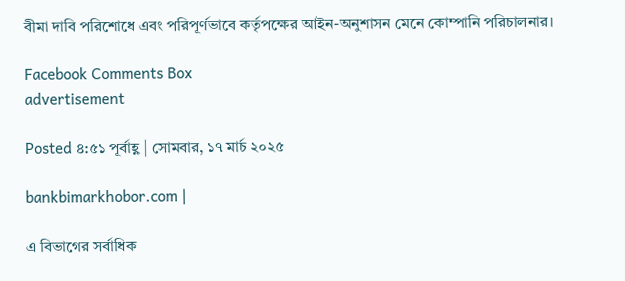বীমা দাবি পরিশোধে এবং পরিপূর্ণভাবে কর্তৃপক্ষের আইন-অনুশাসন মেনে কোম্পানি পরিচালনার।

Facebook Comments Box
advertisement

Posted ৪:৫১ পূর্বাহ্ণ | সোমবার, ১৭ মার্চ ২০২৫

bankbimarkhobor.com |

এ বিভাগের সর্বাধিক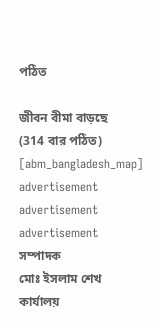পঠিত

জীবন বীমা বাড়ছে
(314 বার পঠিত)
[abm_bangladesh_map]
advertisement
advertisement
advertisement
সম্পাদক
মোঃ ইসলাম শেখ
কার্যালয়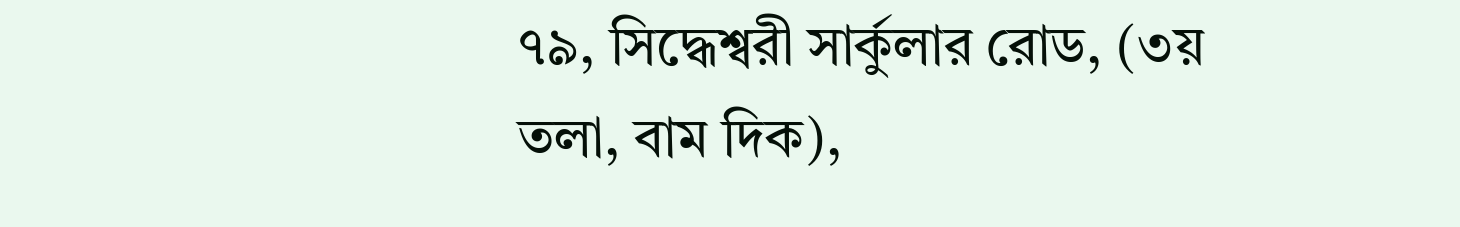৭৯, সিদ্ধেশ্বরী সার্কুলার রোড, (৩য় তলা, বাম দিক),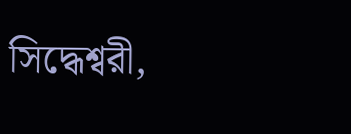সিদ্ধেশ্বরী,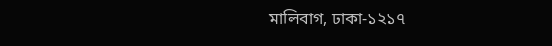মালিবাগ, ঢাকা-১২১৭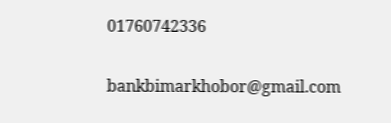01760742336

bankbimarkhobor@gmail.com